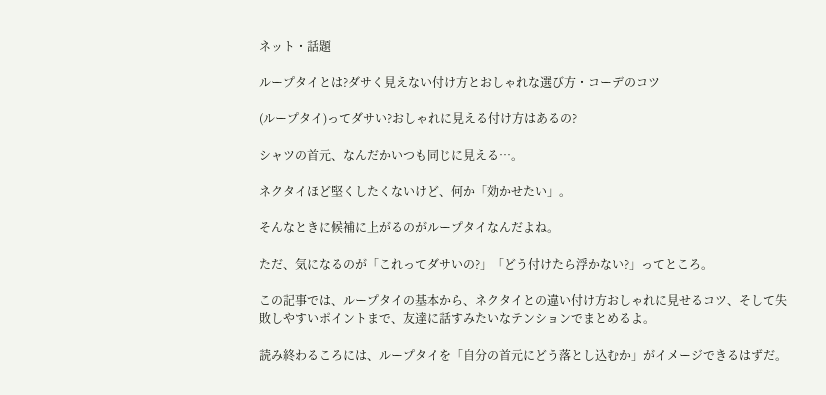ネット・話題

ループタイとは?ダサく見えない付け方とおしゃれな選び方・コーデのコツ

(ループタイ)ってダサい?おしゃれに見える付け方はあるの?

シャツの首元、なんだかいつも同じに見える…。

ネクタイほど堅くしたくないけど、何か「効かせたい」。

そんなときに候補に上がるのがループタイなんだよね。

ただ、気になるのが「これってダサいの?」「どう付けたら浮かない?」ってところ。

この記事では、ループタイの基本から、ネクタイとの違い付け方おしゃれに見せるコツ、そして失敗しやすいポイントまで、友達に話すみたいなテンションでまとめるよ。

読み終わるころには、ループタイを「自分の首元にどう落とし込むか」がイメージできるはずだ。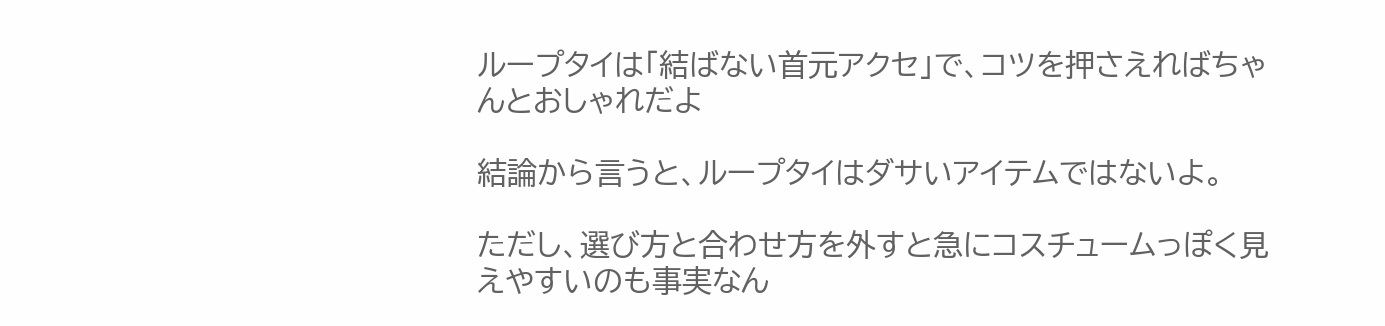ループタイは「結ばない首元アクセ」で、コツを押さえればちゃんとおしゃれだよ

結論から言うと、ループタイはダサいアイテムではないよ。

ただし、選び方と合わせ方を外すと急にコスチュームっぽく見えやすいのも事実なん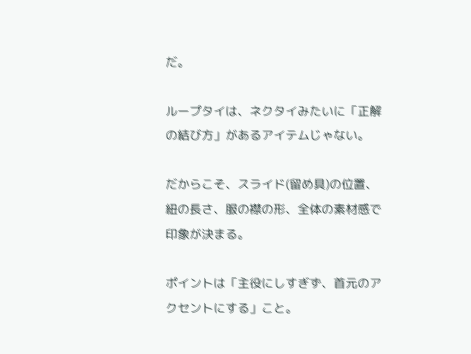だ。

ループタイは、ネクタイみたいに「正解の結び方」があるアイテムじゃない。

だからこそ、スライド(留め具)の位置、紐の長さ、服の襟の形、全体の素材感で印象が決まる。

ポイントは「主役にしすぎず、首元のアクセントにする」こと。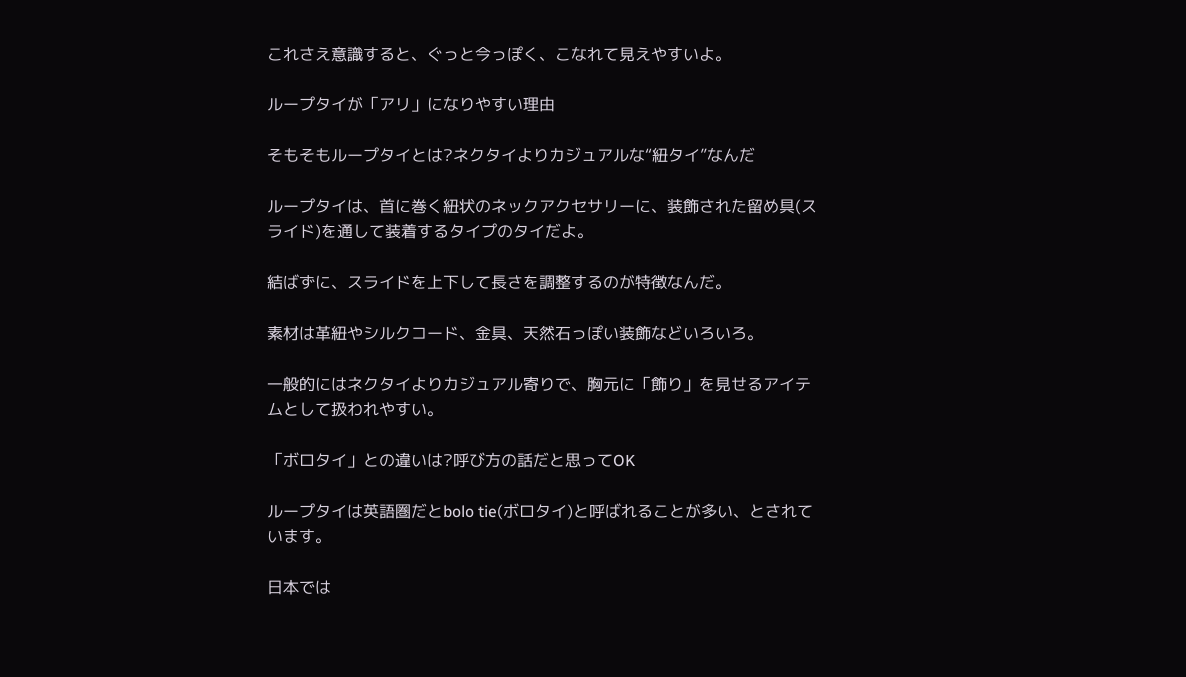これさえ意識すると、ぐっと今っぽく、こなれて見えやすいよ。

ループタイが「アリ」になりやすい理由

そもそもループタイとは?ネクタイよりカジュアルな“紐タイ”なんだ

ループタイは、首に巻く紐状のネックアクセサリーに、装飾された留め具(スライド)を通して装着するタイプのタイだよ。

結ばずに、スライドを上下して長さを調整するのが特徴なんだ。

素材は革紐やシルクコード、金具、天然石っぽい装飾などいろいろ。

一般的にはネクタイよりカジュアル寄りで、胸元に「飾り」を見せるアイテムとして扱われやすい。

「ボロタイ」との違いは?呼び方の話だと思ってOK

ループタイは英語圏だとbolo tie(ボロタイ)と呼ばれることが多い、とされています。

日本では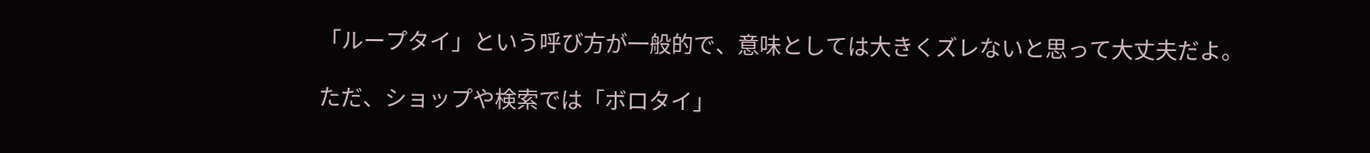「ループタイ」という呼び方が一般的で、意味としては大きくズレないと思って大丈夫だよ。

ただ、ショップや検索では「ボロタイ」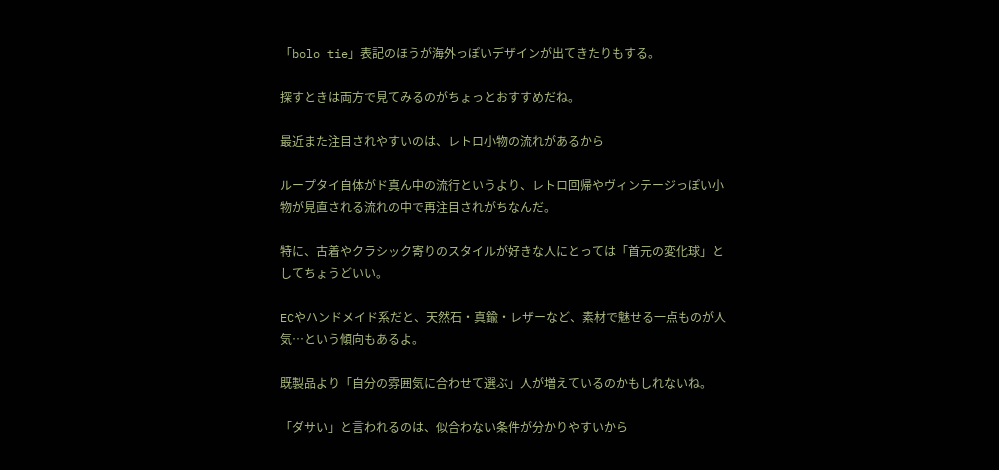「bolo tie」表記のほうが海外っぽいデザインが出てきたりもする。

探すときは両方で見てみるのがちょっとおすすめだね。

最近また注目されやすいのは、レトロ小物の流れがあるから

ループタイ自体がド真ん中の流行というより、レトロ回帰やヴィンテージっぽい小物が見直される流れの中で再注目されがちなんだ。

特に、古着やクラシック寄りのスタイルが好きな人にとっては「首元の変化球」としてちょうどいい。

ECやハンドメイド系だと、天然石・真鍮・レザーなど、素材で魅せる一点ものが人気…という傾向もあるよ。

既製品より「自分の雰囲気に合わせて選ぶ」人が増えているのかもしれないね。

「ダサい」と言われるのは、似合わない条件が分かりやすいから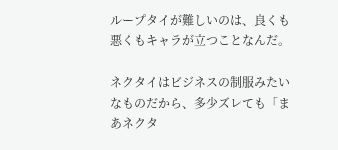ループタイが難しいのは、良くも悪くもキャラが立つことなんだ。

ネクタイはビジネスの制服みたいなものだから、多少ズレても「まあネクタ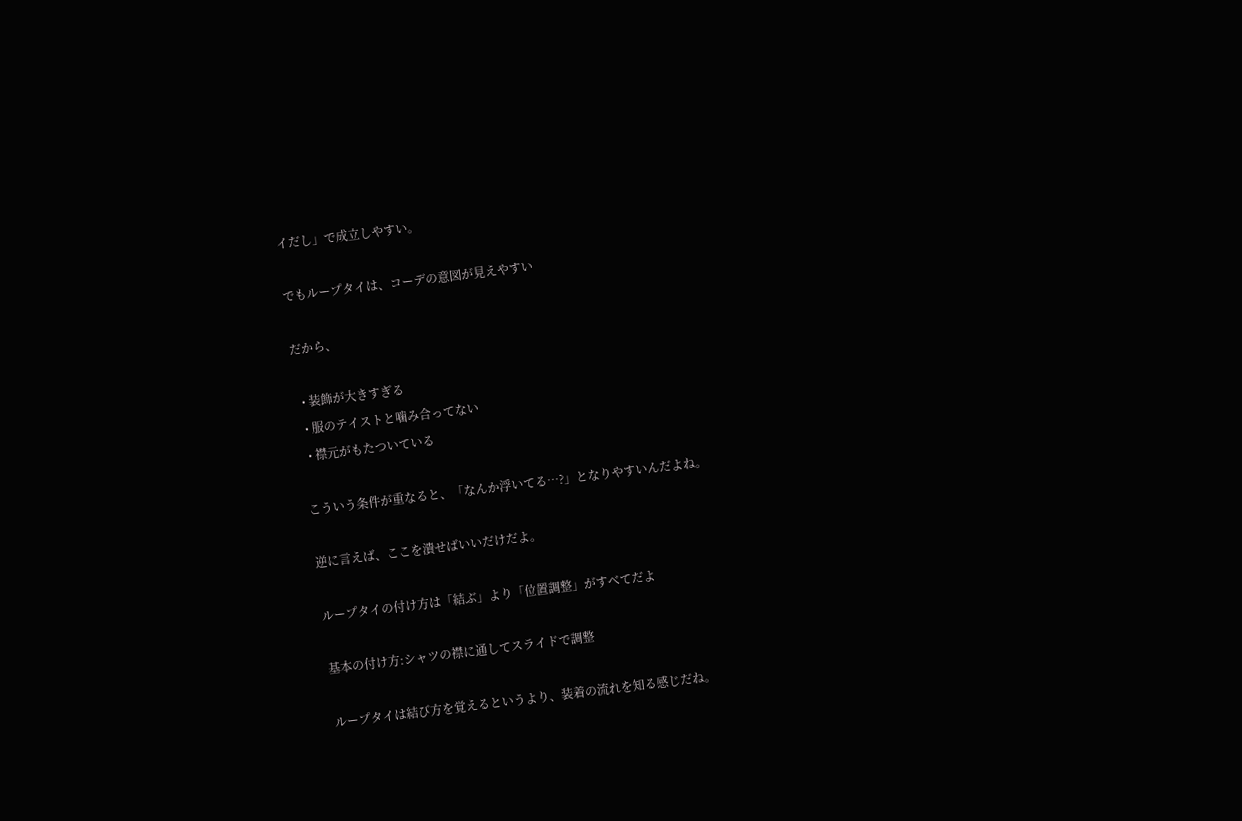イだし」で成立しやすい。

でもループタイは、コーデの意図が見えやすい

だから、

  • 装飾が大きすぎる
  • 服のテイストと噛み合ってない
  • 襟元がもたついている

こういう条件が重なると、「なんか浮いてる…?」となりやすいんだよね。

逆に言えば、ここを潰せばいいだけだよ。

ループタイの付け方は「結ぶ」より「位置調整」がすべてだよ

基本の付け方:シャツの襟に通してスライドで調整

ループタイは結び方を覚えるというより、装着の流れを知る感じだね。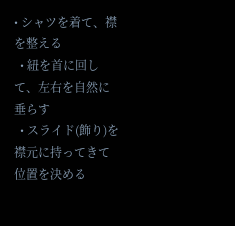• シャツを着て、襟を整える
  • 紐を首に回して、左右を自然に垂らす
  • スライド(飾り)を襟元に持ってきて位置を決める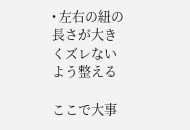• 左右の紐の長さが大きくズレないよう整える

ここで大事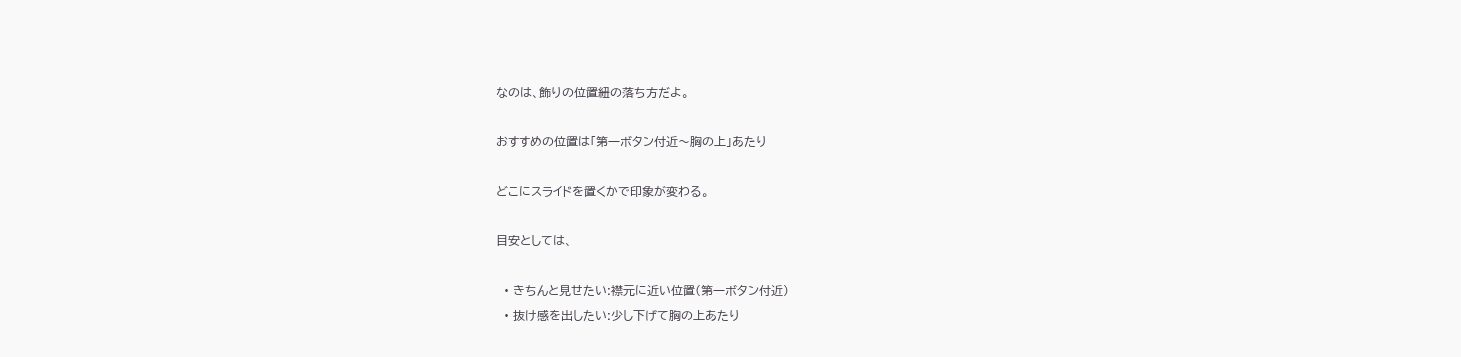なのは、飾りの位置紐の落ち方だよ。

おすすめの位置は「第一ボタン付近〜胸の上」あたり

どこにスライドを置くかで印象が変わる。

目安としては、

  • きちんと見せたい:襟元に近い位置(第一ボタン付近)
  • 抜け感を出したい:少し下げて胸の上あたり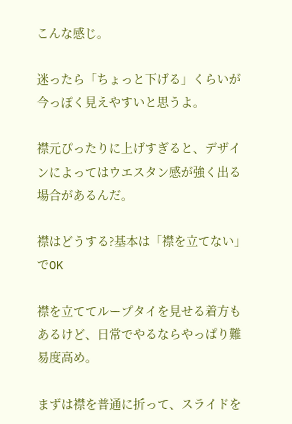こんな感じ。

迷ったら「ちょっと下げる」くらいが今っぽく見えやすいと思うよ。

襟元ぴったりに上げすぎると、デザインによってはウエスタン感が強く出る場合があるんだ。

襟はどうする?基本は「襟を立てない」でOK

襟を立ててループタイを見せる着方もあるけど、日常でやるならやっぱり難易度高め。

まずは襟を普通に折って、スライドを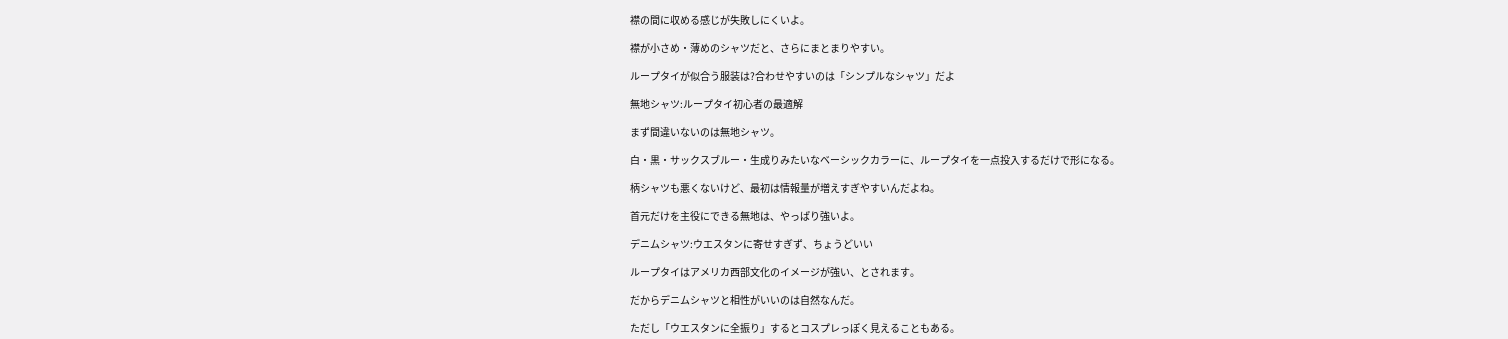襟の間に収める感じが失敗しにくいよ。

襟が小さめ・薄めのシャツだと、さらにまとまりやすい。

ループタイが似合う服装は?合わせやすいのは「シンプルなシャツ」だよ

無地シャツ:ループタイ初心者の最適解

まず間違いないのは無地シャツ。

白・黒・サックスブルー・生成りみたいなベーシックカラーに、ループタイを一点投入するだけで形になる。

柄シャツも悪くないけど、最初は情報量が増えすぎやすいんだよね。

首元だけを主役にできる無地は、やっぱり強いよ。

デニムシャツ:ウエスタンに寄せすぎず、ちょうどいい

ループタイはアメリカ西部文化のイメージが強い、とされます。

だからデニムシャツと相性がいいのは自然なんだ。

ただし「ウエスタンに全振り」するとコスプレっぽく見えることもある。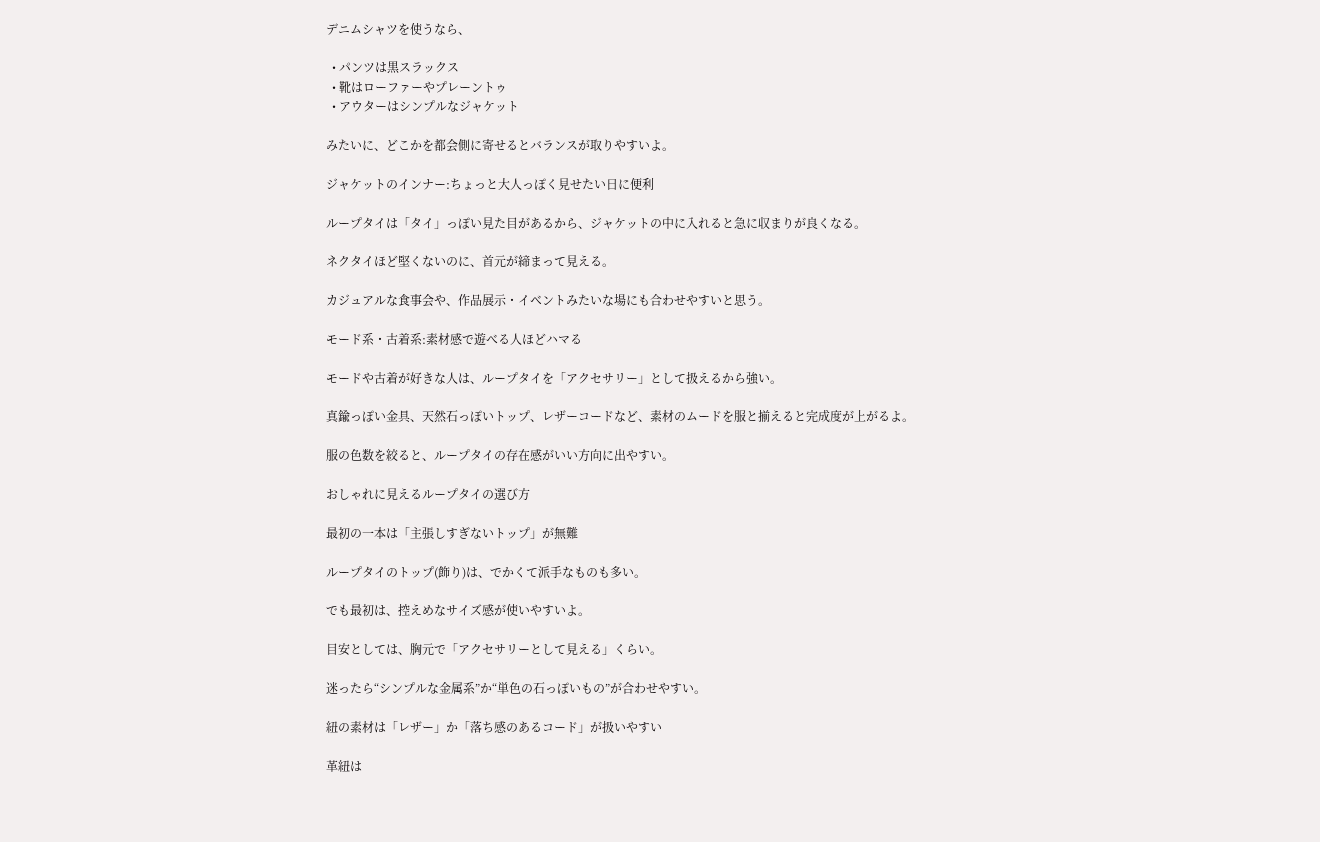デニムシャツを使うなら、

  • パンツは黒スラックス
  • 靴はローファーやプレーントゥ
  • アウターはシンプルなジャケット

みたいに、どこかを都会側に寄せるとバランスが取りやすいよ。

ジャケットのインナー:ちょっと大人っぽく見せたい日に便利

ループタイは「タイ」っぽい見た目があるから、ジャケットの中に入れると急に収まりが良くなる。

ネクタイほど堅くないのに、首元が締まって見える。

カジュアルな食事会や、作品展示・イベントみたいな場にも合わせやすいと思う。

モード系・古着系:素材感で遊べる人ほどハマる

モードや古着が好きな人は、ループタイを「アクセサリー」として扱えるから強い。

真鍮っぽい金具、天然石っぽいトップ、レザーコードなど、素材のムードを服と揃えると完成度が上がるよ。

服の色数を絞ると、ループタイの存在感がいい方向に出やすい。

おしゃれに見えるループタイの選び方

最初の一本は「主張しすぎないトップ」が無難

ループタイのトップ(飾り)は、でかくて派手なものも多い。

でも最初は、控えめなサイズ感が使いやすいよ。

目安としては、胸元で「アクセサリーとして見える」くらい。

迷ったら“シンプルな金属系”か“単色の石っぽいもの”が合わせやすい。

紐の素材は「レザー」か「落ち感のあるコード」が扱いやすい

革紐は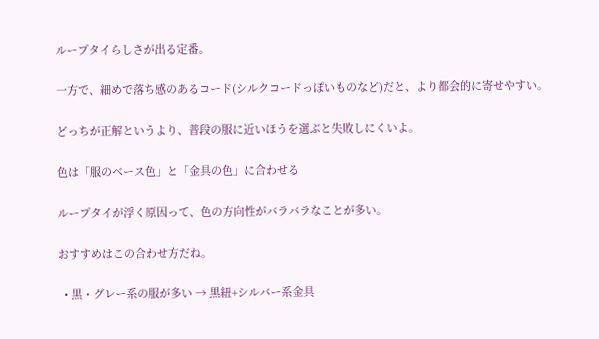ループタイらしさが出る定番。

一方で、細めで落ち感のあるコード(シルクコードっぽいものなど)だと、より都会的に寄せやすい。

どっちが正解というより、普段の服に近いほうを選ぶと失敗しにくいよ。

色は「服のベース色」と「金具の色」に合わせる

ループタイが浮く原因って、色の方向性がバラバラなことが多い。

おすすめはこの合わせ方だね。

  • 黒・グレー系の服が多い → 黒紐+シルバー系金具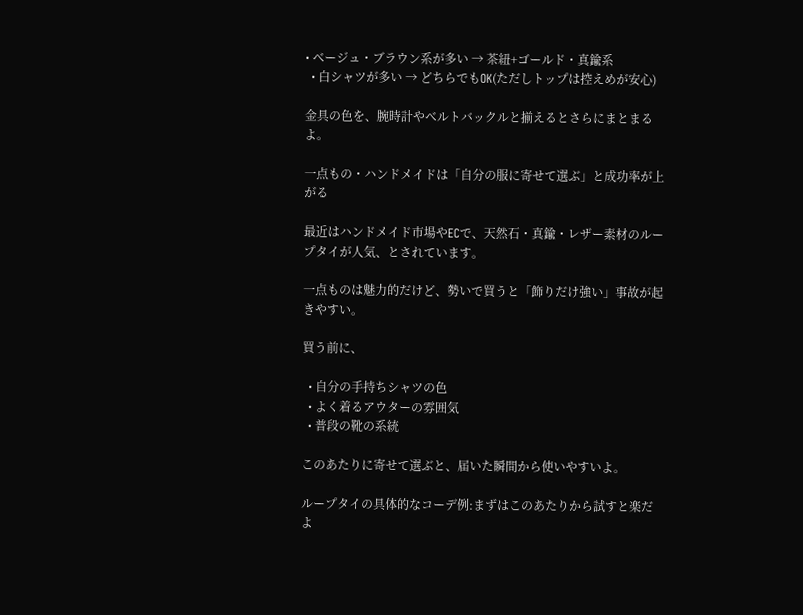• ベージュ・ブラウン系が多い → 茶紐+ゴールド・真鍮系
  • 白シャツが多い → どちらでもOK(ただしトップは控えめが安心)

金具の色を、腕時計やベルトバックルと揃えるとさらにまとまるよ。

一点もの・ハンドメイドは「自分の服に寄せて選ぶ」と成功率が上がる

最近はハンドメイド市場やECで、天然石・真鍮・レザー素材のループタイが人気、とされています。

一点ものは魅力的だけど、勢いで買うと「飾りだけ強い」事故が起きやすい。

買う前に、

  • 自分の手持ちシャツの色
  • よく着るアウターの雰囲気
  • 普段の靴の系統

このあたりに寄せて選ぶと、届いた瞬間から使いやすいよ。

ループタイの具体的なコーデ例:まずはこのあたりから試すと楽だよ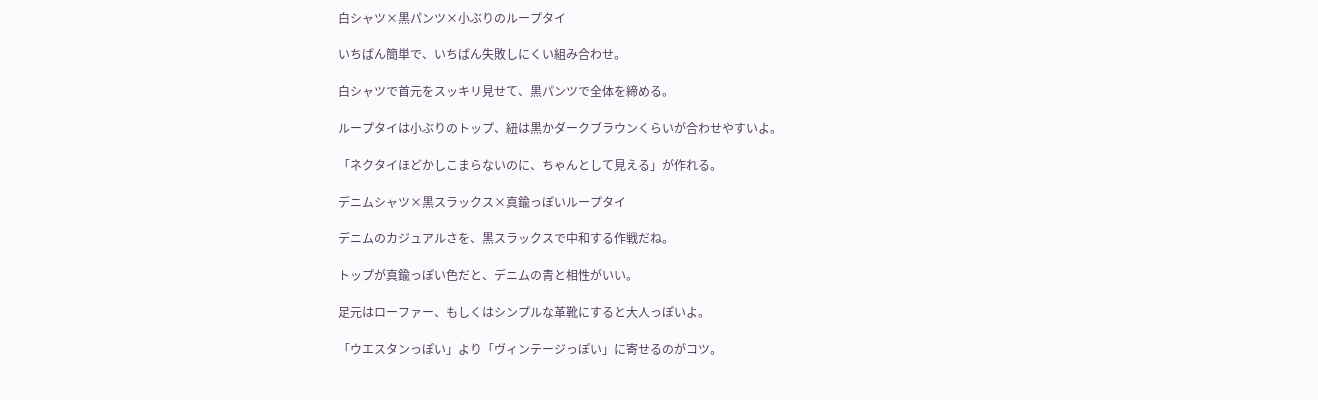白シャツ×黒パンツ×小ぶりのループタイ

いちばん簡単で、いちばん失敗しにくい組み合わせ。

白シャツで首元をスッキリ見せて、黒パンツで全体を締める。

ループタイは小ぶりのトップ、紐は黒かダークブラウンくらいが合わせやすいよ。

「ネクタイほどかしこまらないのに、ちゃんとして見える」が作れる。

デニムシャツ×黒スラックス×真鍮っぽいループタイ

デニムのカジュアルさを、黒スラックスで中和する作戦だね。

トップが真鍮っぽい色だと、デニムの青と相性がいい。

足元はローファー、もしくはシンプルな革靴にすると大人っぽいよ。

「ウエスタンっぽい」より「ヴィンテージっぽい」に寄せるのがコツ。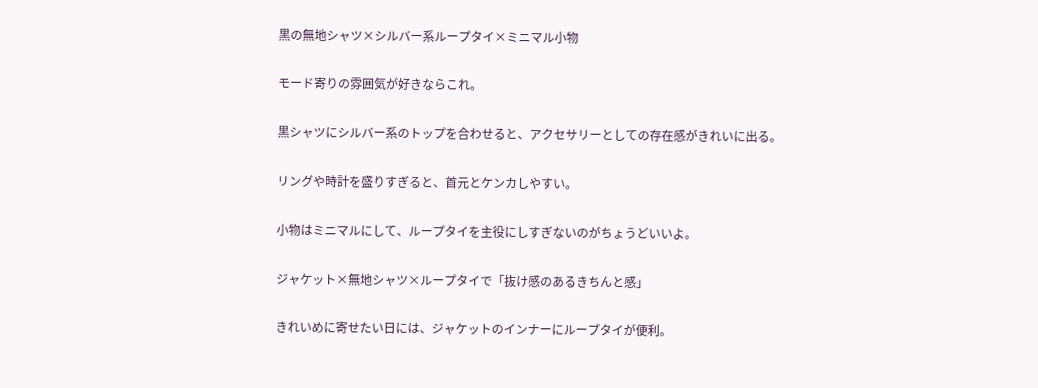黒の無地シャツ×シルバー系ループタイ×ミニマル小物

モード寄りの雰囲気が好きならこれ。

黒シャツにシルバー系のトップを合わせると、アクセサリーとしての存在感がきれいに出る。

リングや時計を盛りすぎると、首元とケンカしやすい。

小物はミニマルにして、ループタイを主役にしすぎないのがちょうどいいよ。

ジャケット×無地シャツ×ループタイで「抜け感のあるきちんと感」

きれいめに寄せたい日には、ジャケットのインナーにループタイが便利。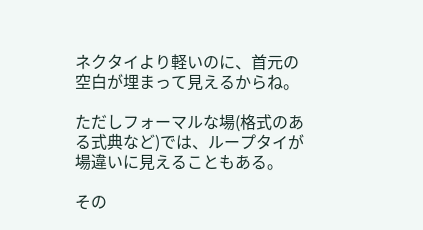ネクタイより軽いのに、首元の空白が埋まって見えるからね。

ただしフォーマルな場(格式のある式典など)では、ループタイが場違いに見えることもある。

その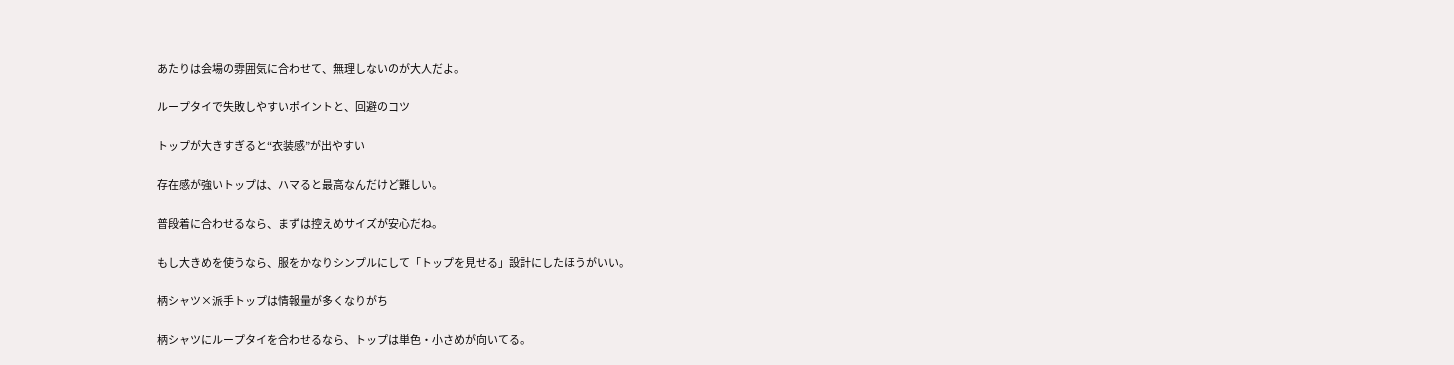あたりは会場の雰囲気に合わせて、無理しないのが大人だよ。

ループタイで失敗しやすいポイントと、回避のコツ

トップが大きすぎると“衣装感”が出やすい

存在感が強いトップは、ハマると最高なんだけど難しい。

普段着に合わせるなら、まずは控えめサイズが安心だね。

もし大きめを使うなら、服をかなりシンプルにして「トップを見せる」設計にしたほうがいい。

柄シャツ×派手トップは情報量が多くなりがち

柄シャツにループタイを合わせるなら、トップは単色・小さめが向いてる。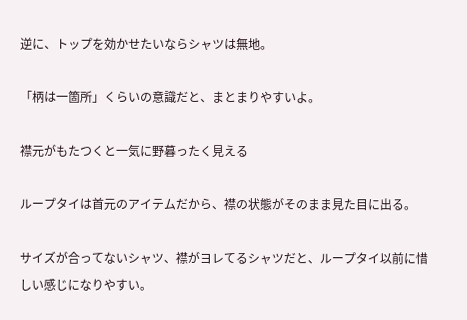逆に、トップを効かせたいならシャツは無地。

「柄は一箇所」くらいの意識だと、まとまりやすいよ。

襟元がもたつくと一気に野暮ったく見える

ループタイは首元のアイテムだから、襟の状態がそのまま見た目に出る。

サイズが合ってないシャツ、襟がヨレてるシャツだと、ループタイ以前に惜しい感じになりやすい。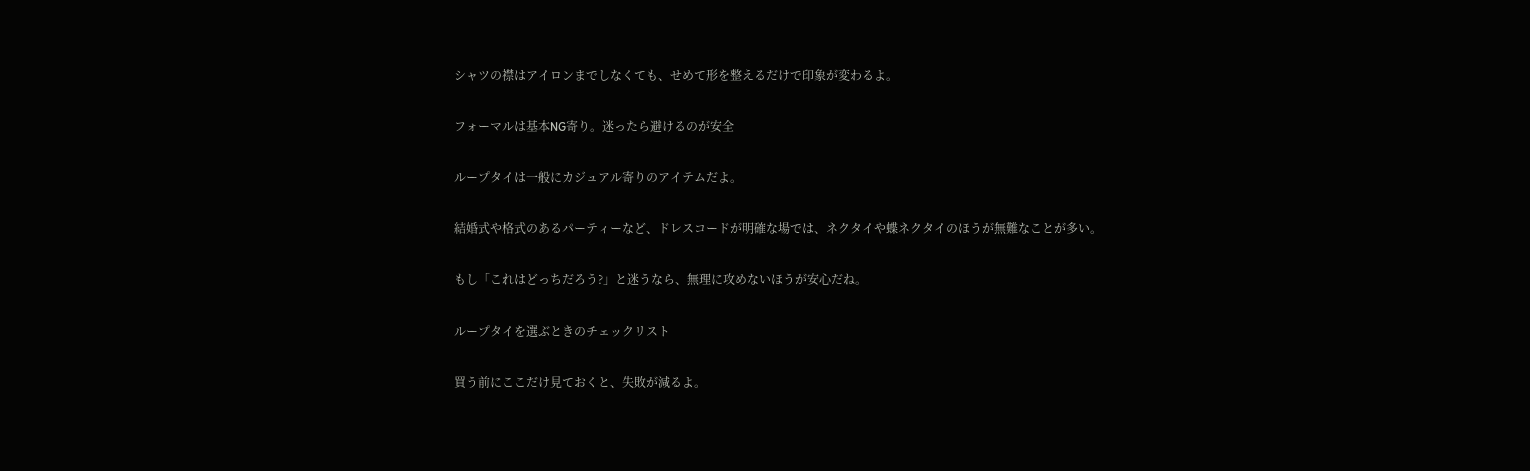シャツの襟はアイロンまでしなくても、せめて形を整えるだけで印象が変わるよ。

フォーマルは基本NG寄り。迷ったら避けるのが安全

ループタイは一般にカジュアル寄りのアイテムだよ。

結婚式や格式のあるパーティーなど、ドレスコードが明確な場では、ネクタイや蝶ネクタイのほうが無難なことが多い。

もし「これはどっちだろう?」と迷うなら、無理に攻めないほうが安心だね。

ループタイを選ぶときのチェックリスト

買う前にここだけ見ておくと、失敗が減るよ。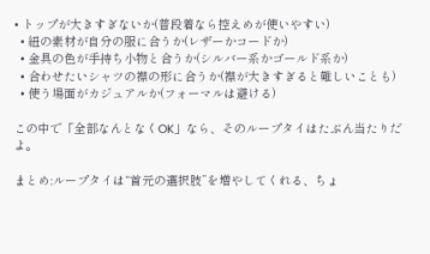• トップが大きすぎないか(普段着なら控えめが使いやすい)
  • 紐の素材が自分の服に合うか(レザーかコードか)
  • 金具の色が手持ち小物と合うか(シルバー系かゴールド系か)
  • 合わせたいシャツの襟の形に合うか(襟が大きすぎると難しいことも)
  • 使う場面がカジュアルか(フォーマルは避ける)

この中で「全部なんとなくOK」なら、そのループタイはたぶん当たりだよ。

まとめ:ループタイは“首元の選択肢”を増やしてくれる、ちょ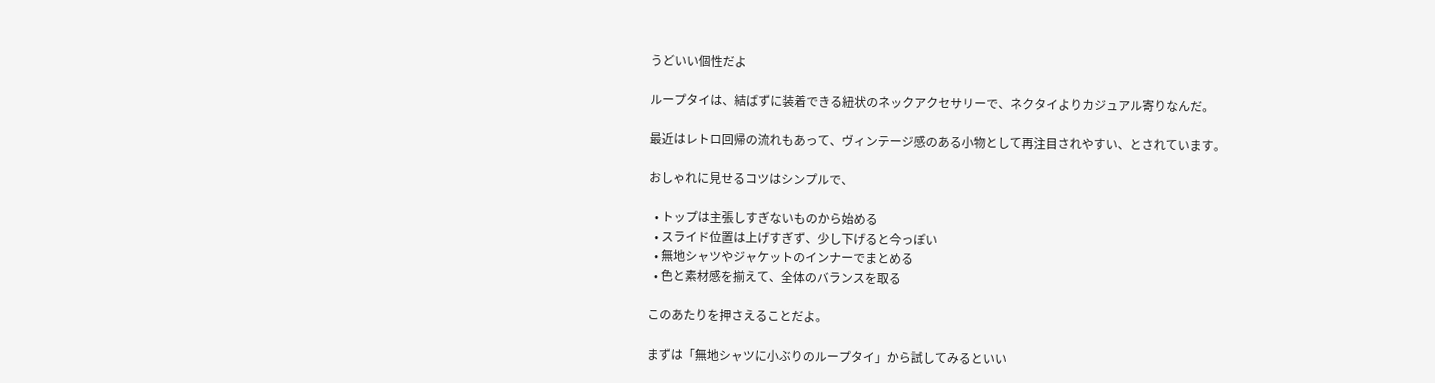うどいい個性だよ

ループタイは、結ばずに装着できる紐状のネックアクセサリーで、ネクタイよりカジュアル寄りなんだ。

最近はレトロ回帰の流れもあって、ヴィンテージ感のある小物として再注目されやすい、とされています。

おしゃれに見せるコツはシンプルで、

  • トップは主張しすぎないものから始める
  • スライド位置は上げすぎず、少し下げると今っぽい
  • 無地シャツやジャケットのインナーでまとめる
  • 色と素材感を揃えて、全体のバランスを取る

このあたりを押さえることだよ。

まずは「無地シャツに小ぶりのループタイ」から試してみるといい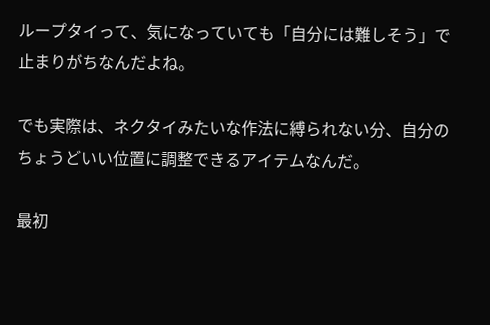ループタイって、気になっていても「自分には難しそう」で止まりがちなんだよね。

でも実際は、ネクタイみたいな作法に縛られない分、自分のちょうどいい位置に調整できるアイテムなんだ。

最初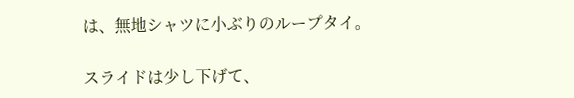は、無地シャツに小ぶりのループタイ。

スライドは少し下げて、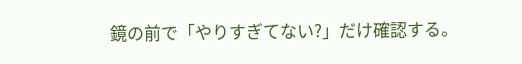鏡の前で「やりすぎてない?」だけ確認する。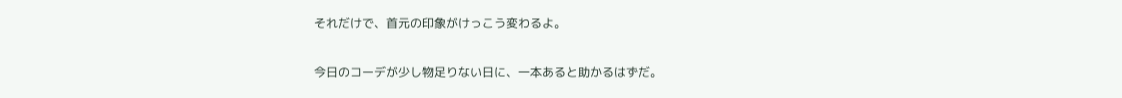それだけで、首元の印象がけっこう変わるよ。

今日のコーデが少し物足りない日に、一本あると助かるはずだ。